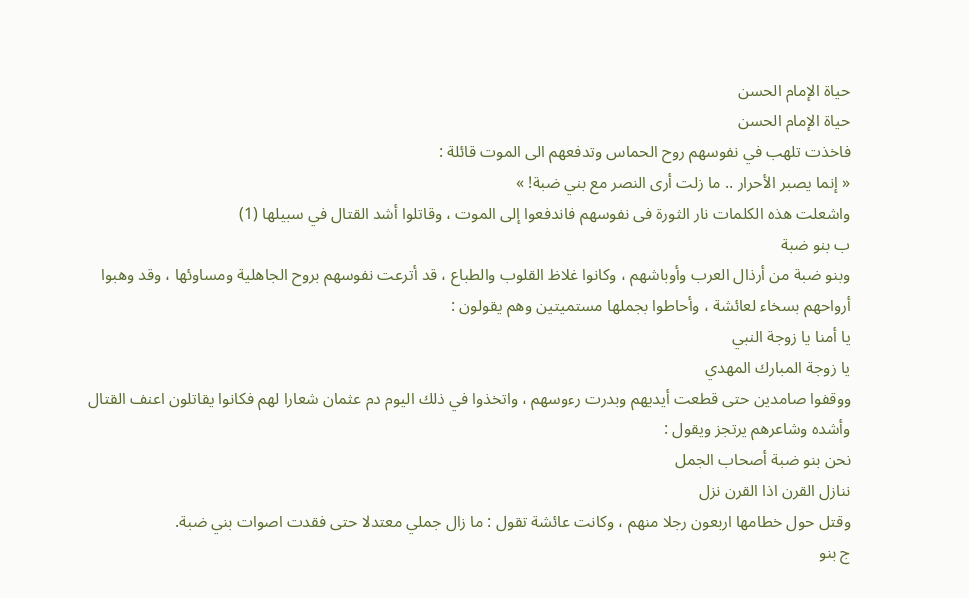حياة الإمام الحسن
حياة الإمام الحسن
فاخذت تلهب في نفوسهم روح الحماس وتدفعهم الى الموت قائلة :
« إنما يصبر الأحرار .. ما زلت أرى النصر مع بني ضبة! »
واشعلت هذه الكلمات نار الثورة فى نفوسهم فاندفعوا إلى الموت ، وقاتلوا أشد القتال في سبيلها (1)
ب بنو ضبة
وبنو ضبة من أرذال العرب وأوباشهم ، وكانوا غلاظ القلوب والطباع ، قد أترعت نفوسهم بروح الجاهلية ومساوئها ، وقد وهبوا أرواحهم بسخاء لعائشة ، وأحاطوا بجملها مستميتين وهم يقولون :
يا أمنا يا زوجة النبي
يا زوجة المبارك المهدي
ووقفوا صامدين حتى قطعت أيديهم وبدرت رءوسهم ، واتخذوا في ذلك اليوم دم عثمان شعارا لهم فكانوا يقاتلون اعنف القتال وأشده وشاعرهم يرتجز ويقول :
نحن بنو ضبة أصحاب الجمل
ننازل القرن اذا القرن نزل
وقتل حول خطامها اربعون رجلا منهم ، وكانت عائشة تقول : ما زال جملي معتدلا حتى فقدت اصوات بني ضبة.
ج بنو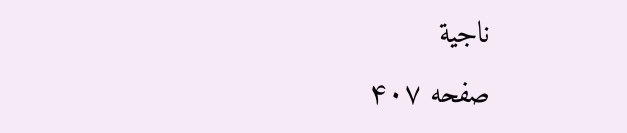ناجية
صفحه ۴۰۷